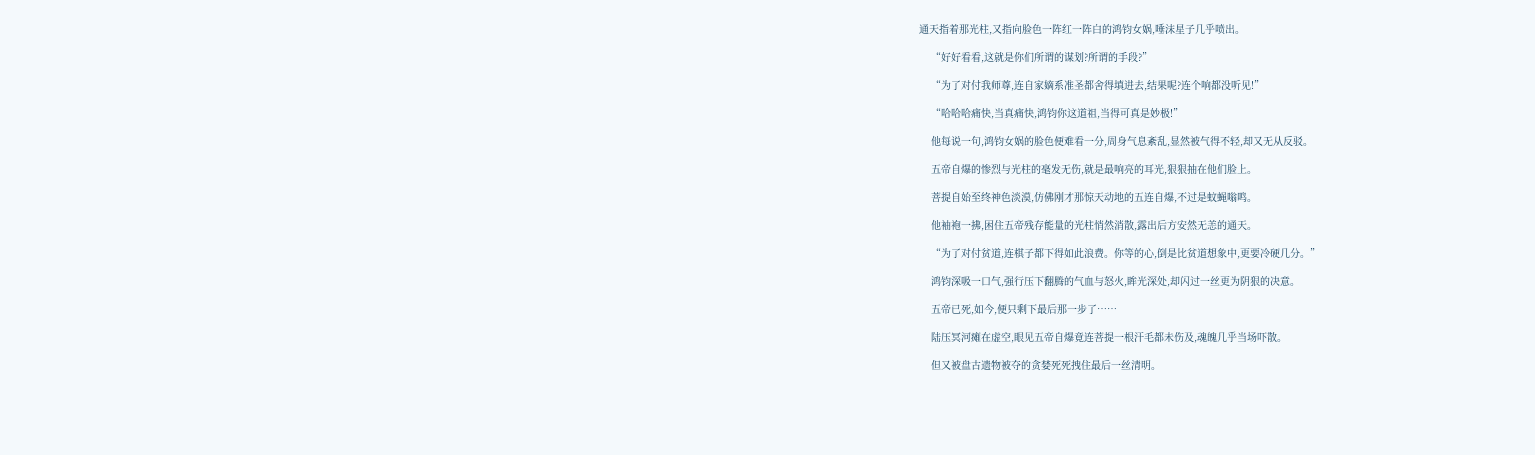通天指着那光柱,又指向脸色一阵红一阵白的鸿钧女娲,唾沫星子几乎喷出。

    “好好看看,这就是你们所谓的谋划?所谓的手段?”

    “为了对付我师尊,连自家嫡系准圣都舍得填进去,结果呢?连个响都没听见!”

    “哈哈哈痛快,当真痛快,鸿钧你这道祖,当得可真是妙极!”

    他每说一句,鸿钧女娲的脸色便难看一分,周身气息紊乱,显然被气得不轻,却又无从反驳。

    五帝自爆的惨烈与光柱的毫发无伤,就是最响亮的耳光,狠狠抽在他们脸上。

    菩提自始至终神色淡漠,仿佛刚才那惊天动地的五连自爆,不过是蚊蝇嗡鸣。

    他袖袍一拂,困住五帝残存能量的光柱悄然消散,露出后方安然无恙的通天。

    “为了对付贫道,连棋子都下得如此浪费。你等的心,倒是比贫道想象中,更要冷硬几分。”

    鸿钧深吸一口气,强行压下翻腾的气血与怒火,眸光深处,却闪过一丝更为阴狠的决意。

    五帝已死,如今,便只剩下最后那一步了……

    陆压冥河瘫在虚空,眼见五帝自爆竟连菩提一根汗毛都未伤及,魂魄几乎当场吓散。

    但又被盘古遗物被夺的贪婪死死拽住最后一丝清明。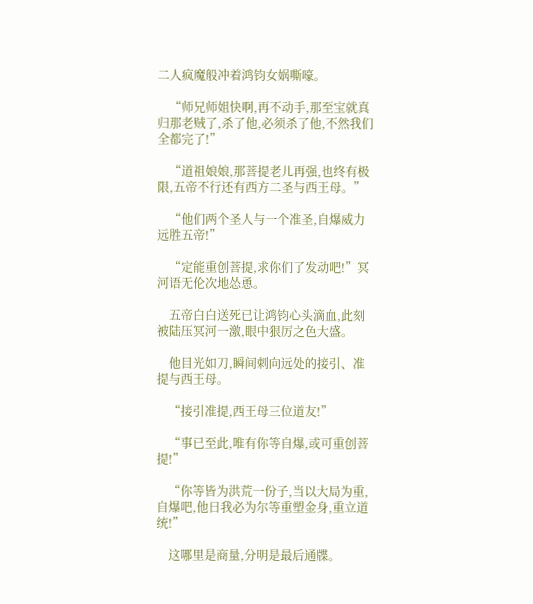二人疯魔般冲着鸿钧女娲嘶嚎。

    “师兄师姐快啊,再不动手,那至宝就真归那老贼了,杀了他,必须杀了他,不然我们全都完了!”

    “道祖娘娘,那菩提老儿再强,也终有极限,五帝不行还有西方二圣与西王母。”

    “他们两个圣人与一个准圣,自爆威力远胜五帝!”

    “定能重创菩提,求你们了发动吧!”冥河语无伦次地怂恿。

    五帝白白送死已让鸿钧心头滴血,此刻被陆压冥河一激,眼中狠厉之色大盛。

    他目光如刀,瞬间刺向远处的接引、准提与西王母。

    “接引准提,西王母三位道友!”

    “事已至此,唯有你等自爆,或可重创菩提!”

    “你等皆为洪荒一份子,当以大局为重,自爆吧,他日我必为尔等重塑金身,重立道统!”

    这哪里是商量,分明是最后通牒。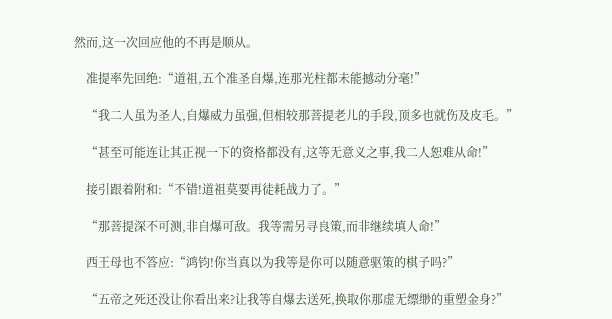然而,这一次回应他的不再是顺从。

    准提率先回绝:“道祖,五个准圣自爆,连那光柱都未能撼动分毫!”

    “我二人虽为圣人,自爆威力虽强,但相较那菩提老儿的手段,顶多也就伤及皮毛。”

    “甚至可能连让其正视一下的资格都没有,这等无意义之事,我二人恕难从命!”

    接引跟着附和:“不错!道祖莫要再徒耗战力了。”

    “那菩提深不可测,非自爆可敌。我等需另寻良策,而非继续填人命!”

    西王母也不答应:“鸿钧!你当真以为我等是你可以随意驱策的棋子吗?”

    “五帝之死还没让你看出来?让我等自爆去送死,换取你那虚无缥缈的重塑金身?”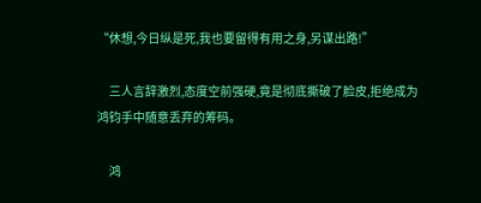“休想,今日纵是死,我也要留得有用之身,另谋出路!”

    三人言辞激烈,态度空前强硬,竟是彻底撕破了脸皮,拒绝成为鸿钧手中随意丢弃的筹码。

    鸿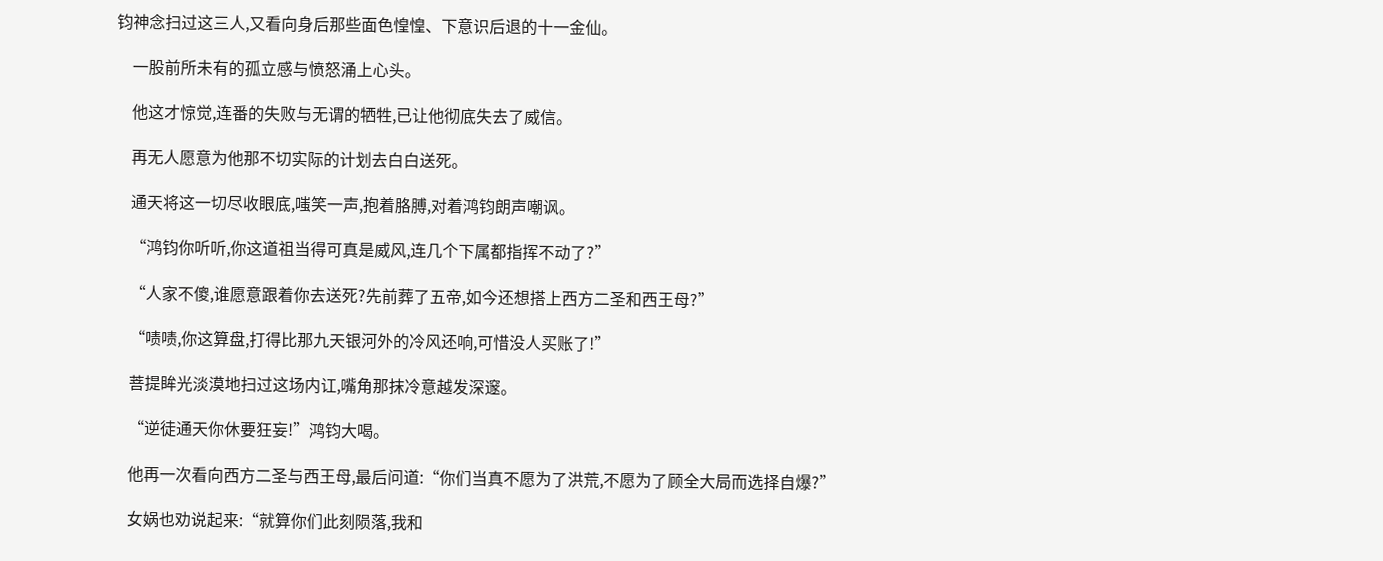钧神念扫过这三人,又看向身后那些面色惶惶、下意识后退的十一金仙。

    一股前所未有的孤立感与愤怒涌上心头。

    他这才惊觉,连番的失败与无谓的牺牲,已让他彻底失去了威信。

    再无人愿意为他那不切实际的计划去白白送死。

    通天将这一切尽收眼底,嗤笑一声,抱着胳膊,对着鸿钧朗声嘲讽。

    “鸿钧你听听,你这道祖当得可真是威风,连几个下属都指挥不动了?”

    “人家不傻,谁愿意跟着你去送死?先前葬了五帝,如今还想搭上西方二圣和西王母?”

    “啧啧,你这算盘,打得比那九天银河外的冷风还响,可惜没人买账了!”

    菩提眸光淡漠地扫过这场内讧,嘴角那抹冷意越发深邃。

    “逆徒通天你休要狂妄!”鸿钧大喝。

    他再一次看向西方二圣与西王母,最后问道:“你们当真不愿为了洪荒,不愿为了顾全大局而选择自爆?”

    女娲也劝说起来:“就算你们此刻陨落,我和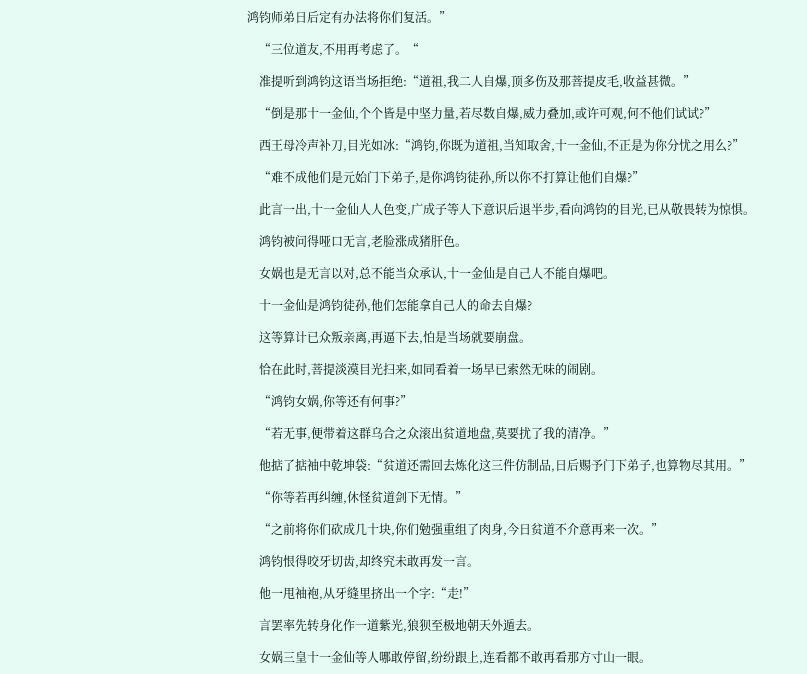鸿钧师弟日后定有办法将你们复活。”

    “三位道友,不用再考虑了。“

    准提听到鸿钧这语当场拒绝:“道祖,我二人自爆,顶多伤及那菩提皮毛,收益甚微。”

    “倒是那十一金仙,个个皆是中坚力量,若尽数自爆,威力叠加,或许可观,何不他们试试?”

    西王母冷声补刀,目光如冰:“鸿钧,你既为道祖,当知取舍,十一金仙,不正是为你分忧之用么?”

    “难不成他们是元始门下弟子,是你鸿钧徒孙,所以你不打算让他们自爆?”

    此言一出,十一金仙人人色变,广成子等人下意识后退半步,看向鸿钧的目光,已从敬畏转为惊惧。

    鸿钧被问得哑口无言,老脸涨成猪肝色。

    女娲也是无言以对,总不能当众承认,十一金仙是自己人不能自爆吧。

    十一金仙是鸿钧徒孙,他们怎能拿自己人的命去自爆?

    这等算计已众叛亲离,再逼下去,怕是当场就要崩盘。

    恰在此时,菩提淡漠目光扫来,如同看着一场早已索然无味的闹剧。

    “鸿钧女娲,你等还有何事?”

    “若无事,便带着这群乌合之众滚出贫道地盘,莫要扰了我的清净。”

    他掂了掂袖中乾坤袋:“贫道还需回去炼化这三件仿制品,日后赐予门下弟子,也算物尽其用。”

    “你等若再纠缠,休怪贫道剑下无情。”

    “之前将你们砍成几十块,你们勉强重组了肉身,今日贫道不介意再来一次。”

    鸿钧恨得咬牙切齿,却终究未敢再发一言。

    他一甩袖袍,从牙缝里挤出一个字:“走!”

    言罢率先转身化作一道紫光,狼狈至极地朝天外遁去。

    女娲三皇十一金仙等人哪敢停留,纷纷跟上,连看都不敢再看那方寸山一眼。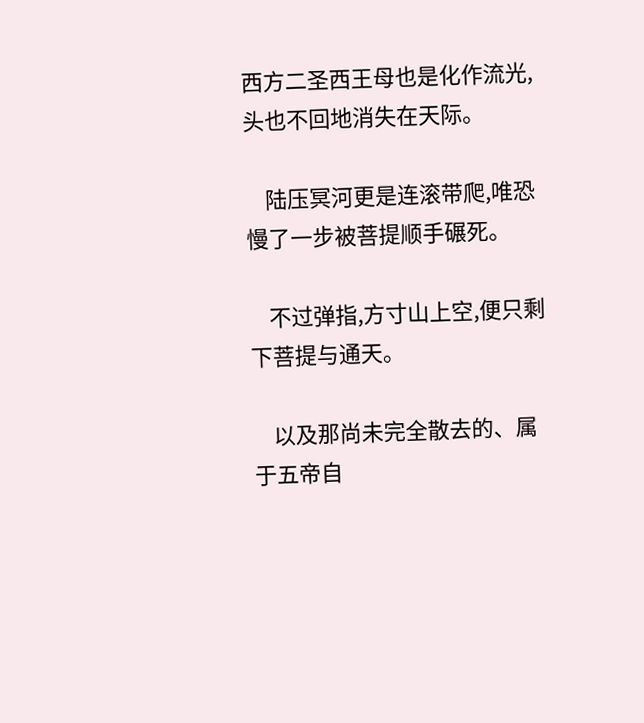西方二圣西王母也是化作流光,头也不回地消失在天际。

    陆压冥河更是连滚带爬,唯恐慢了一步被菩提顺手碾死。

    不过弹指,方寸山上空,便只剩下菩提与通天。

    以及那尚未完全散去的、属于五帝自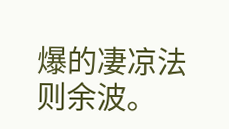爆的凄凉法则余波。